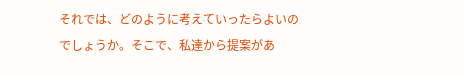それでは、どのように考えていったらよいのでしょうか。そこで、私達から提案があ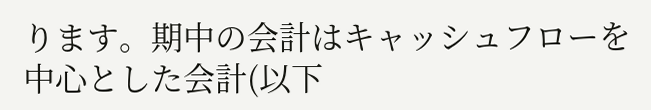ります。期中の会計はキャッシュフローを中心とした会計(以下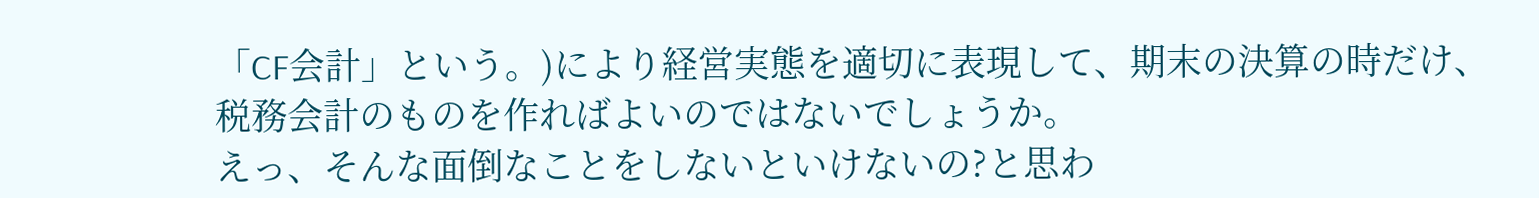「CF会計」という。)により経営実態を適切に表現して、期末の決算の時だけ、税務会計のものを作ればよいのではないでしょうか。
えっ、そんな面倒なことをしないといけないの?と思わ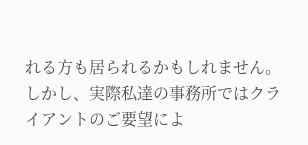れる方も居られるかもしれません。しかし、実際私達の事務所ではクライアントのご要望によ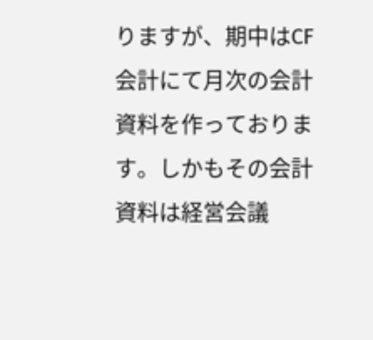りますが、期中はCF会計にて月次の会計資料を作っております。しかもその会計資料は経営会議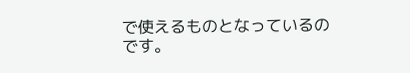で使えるものとなっているのです。